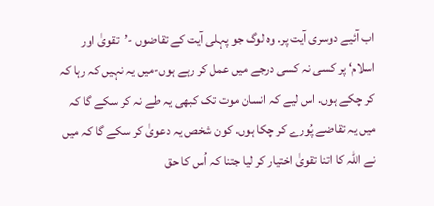اب آئیے دوسری آیت پر. وہ لوگ جو پہلی آیت کے تقاضوں -’تقویٰ اور اسلام‘ پر کسی نہ کسی درجے میں عمل کر رہے ہوں-میں یہ نہیں کہ رہا کہ کر چکے ہوں. اس لیے کہ انسان موت تک کبھی یہ طے نہ کر سکے گا کہ میں یہ تقاضے پُورے کر چکا ہوں. کون شخص یہ دعویٰ کر سکے گا کہ میں نے اللہ کا اتنا تقویٰ اختیار کر لیا جتنا کہ اُس کا حق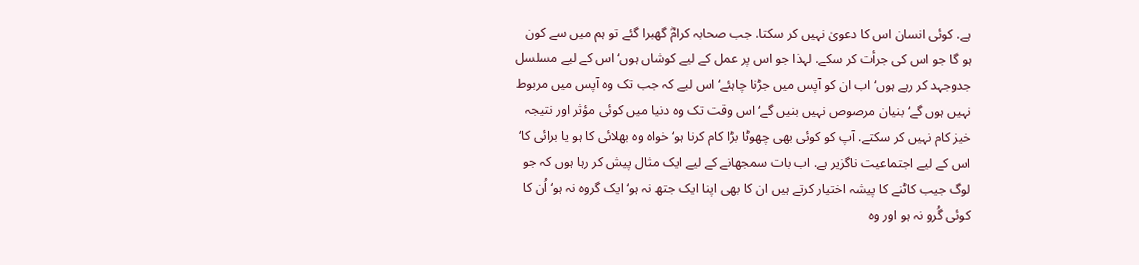ہے. کوئی انسان اس کا دعویٰ نہیں کر سکتا. جب صحابہ کرامؓ گھبرا گئے تو ہم میں سے کون ہو گا جو اس کی جرأت کر سکے. لہذا جو اس پر عمل کے لیے کوشاں ہوں‘ اس کے لیے مسلسل جدوجہد کر رہے ہوں‘ اب ان کو آپس میں جڑنا چاہئے‘ اس لیے کہ جب تک وہ آپس میں مربوط نہیں ہوں گے‘ بنیان مرصوص نہیں بنیں گے‘ اس وقت تک وہ دنیا میں کوئی مؤثر اور نتیجہ خیز کام نہیں کر سکتے. آپ کو کوئی بھی چھوٹا بڑا کام کرنا ہو‘ خواہ وہ بھلائی کا ہو یا برائی کا‘ اس کے لیے اجتماعیت ناگزیر ہے. اب بات سمجھانے کے لیے ایک مثال پیش کر رہا ہوں کہ جو لوگ جیب کاٹنے کا پیشہ اختیار کرتے ہیں ان کا بھی اپنا ایک جتھ نہ ہو‘ ایک گروہ نہ ہو‘ اُن کا کوئی گُرو نہ ہو اور وہ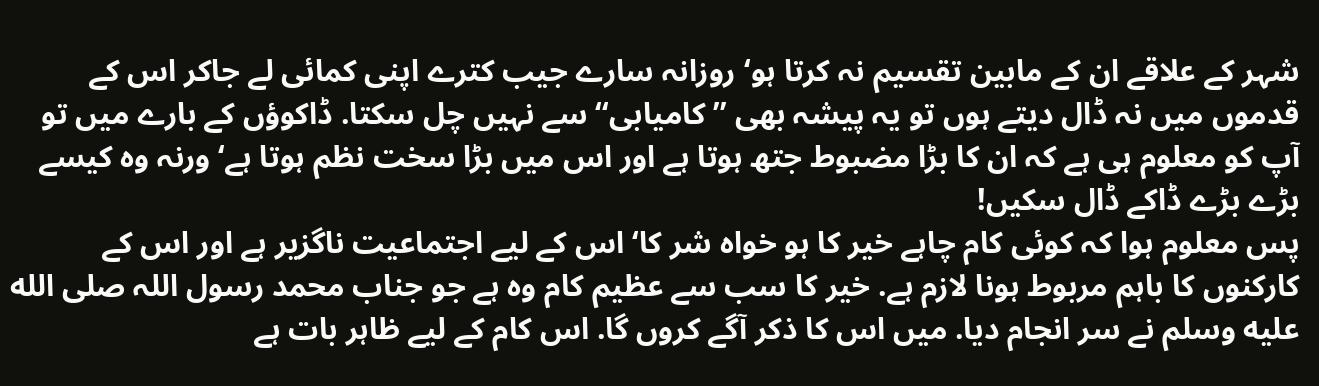شہر کے علاقے ان کے مابین تقسیم نہ کرتا ہو‘ روزانہ سارے جیب کترے اپنی کمائی لے جاکر اس کے قدموں میں نہ ڈال دیتے ہوں تو یہ پیشہ بھی ’’کامیابی‘‘ سے نہیں چل سکتا. ڈاکوؤں کے بارے میں تو آپ کو معلوم ہی ہے کہ ان کا بڑا مضبوط جتھ ہوتا ہے اور اس میں بڑا سخت نظم ہوتا ہے‘ ورنہ وہ کیسے بڑے بڑے ڈاکے ڈال سکیں!
پس معلوم ہوا کہ کوئی کام چاہے خیر کا ہو خواہ شر کا‘ اس کے لیے اجتماعیت ناگزیر ہے اور اس کے کارکنوں کا باہم مربوط ہونا لازم ہے. خیر کا سب سے عظیم کام وہ ہے جو جناب محمد رسول اللہ صلى الله عليه وسلم نے سر انجام دیا. میں اس کا ذکر آگے کروں گا. اس کام کے لیے ظاہر بات ہے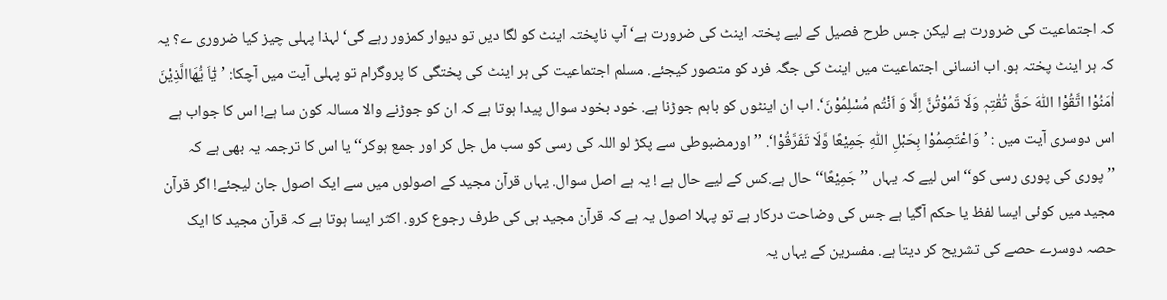کہ اجتماعیت کی ضرورت ہے لیکن جس طرح فصیل کے لیے پختہ اینٹ کی ضرورت ہے‘آپ ناپختہ اینٹ کو لگا دیں تو دیوار کمزور رہے گی‘ لہذا پہلی چیز کیا ضروری ے؟ یہ کہ ہر اینٹ پختہ ہو. اب انسانی اجتماعیت میں اینٹ کی جگہ فرد کو متصور کیجئے. مسلم اجتماعیت کی ہر اینٹ کی پختگی کا پروگرام تو پہلی آیت میں آچکا: ’یٰٓاَ یُّھَاالَّذِیْنَ اٰمَنُوْا اتَّقُوْا اللّٰہَ حَقَّ تُقٰتِہٖ وَلَا تَمُوْتُنَّ اِلَّا وَ اَنْتُم مُسْلِمُوْنَ‘. اب ان اینٹوں کو باہم جوڑنا ہے. خود بخود سوال پیدا ہوتا ہے کہ ان کو جوڑنے والا مسالہ کون سا ہے! اس کا جواب ہے اس دوسری آیت میں : ’وَاعْتَصِمُوْا بِحَبْلِ اللّٰہِ جَمِیْعًا وَّلَا تَفَرَّقُوْا‘. ’’اورمضبوطی سے پکڑ لو اللہ کی رسی کو سب مل جل کر اور جمع ہوکر‘‘ یا اس کا ترجمہ یہ بھی ہے کہ ’’پوری کی پوری رسی کو‘‘ اس لیے کہ یہاں ’’جَمِیْعًا‘‘ حال ہے.کس کے لیے حال ہے ! یہ ہے اصل سوال. یہاں قرآن مجید کے اصولوں میں سے ایک اصول جان لیجئے! اگر قرآن مجید میں کوئی ایسا لفظ یا حکم آگیا ہے جس کی وضاحت درکار ہے تو پہلا اصول یہ ہے کہ قرآن مجید ہی کی طرف رجوع کرو. اکثر ایسا ہوتا ہے کہ قرآن مجید کا ایک حصہ دوسرے حصے کی تشریح کر دیتا ہے. مفسرین کے یہاں یہ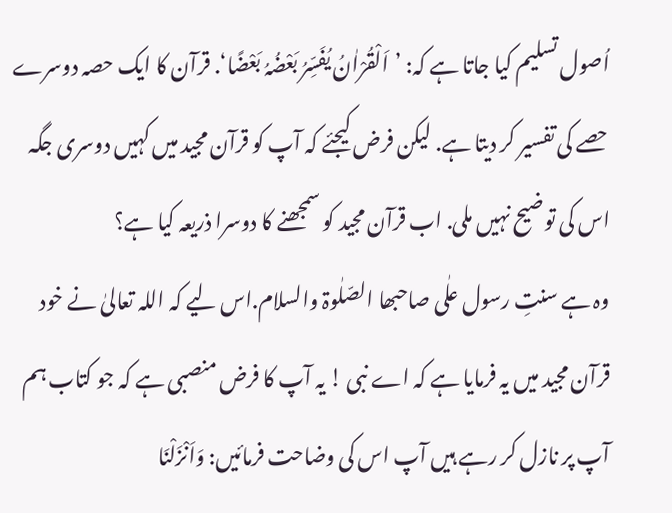اُصول تسلیم کیا جاتا ہے کہ: ’اَلْقُرْاٰنُ یُفَسِّرُ بَعْضُہُ بَعْضًا‘. قرآن کا ایک حصہ دوسرے حصے کی تفسیر کر دیتا ہے. لیکن فرض کیجئے کہ آپ کو قرآن مجید میں کہیں دوسری جگہ اس کی توضیح نہیں ملی. اب قرآن مجید کو سمجھنے کا دوسرا ذریعہ کیا ہے؟
وہ ہے سنتِ رسول علٰی صاحبھا الصّلٰوۃ والسلام.اس لیے کہ اللہ تعالیٰ نے خود قرآن مجید میں یہ فرمایا ہے کہ اے نبی ! یہ آپ کا فرض منصبی ہے کہ جو کتاب ہم آپ پر نازل کر رہے ہیں آپ اس کی وضاحت فرمائیں: وَاَنْزَلْنَا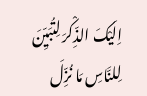اِلَیْکَ الذِّکْرَ لِتُبَیِّنَ لِلنَّاسِ مَا نُزِّلَ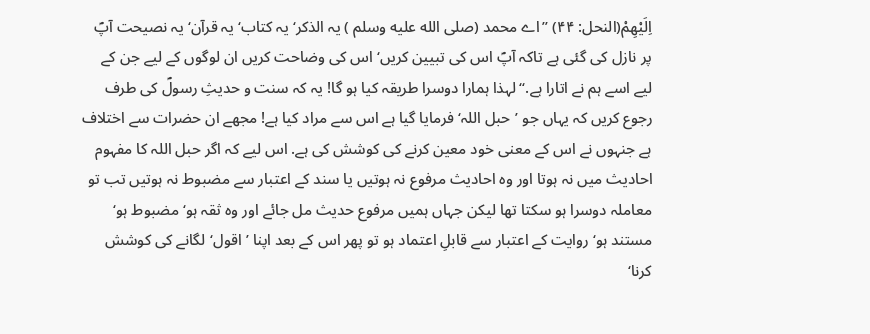اِلَیْھِمْ(النحل: ۴۴) ’’اے محمد (صلى الله عليه وسلم ) یہ الذکر‘ یہ کتاب‘ یہ قرآن‘ یہ نصیحت آپؐ پر نازل کی گئی ہے تاکہ آپؐ اس کی تبیین کریں‘ اس کی وضاحت کریں ان لوگوں کے لیے جن کے لیے اسے ہم نے اتارا ہے.‘‘ لہذا ہمارا دوسرا طریقہ کیا ہو گا! یہ کہ سنت و حدیثِ رسولؐ کی طرف رجوع کریں کہ یہاں جو ’حبل اللہ‘ فرمایا گیا ہے اس سے مراد کیا ہے! مجھے ان حضرات سے اختلاف ہے جنہوں نے اس کے معنی خود معین کرنے کی کوشش کی ہے. اس لیے کہ اگر حبل اللہ کا مفہوم احادیث میں نہ ہوتا اور وہ احادیث مرفوع نہ ہوتیں یا سند کے اعتبار سے مضبوط نہ ہوتیں تب تو معاملہ دوسرا ہو سکتا تھا لیکن جہاں ہمیں مرفوع حدیث مل جائے اور وہ ثقہ ہو‘ مضبوط ہو‘ مستند ہو‘ روایت کے اعتبار سے قابلِ اعتماد ہو تو پھر اس کے بعد اپنا ’اقول‘لگانے کی کوشش کرنا‘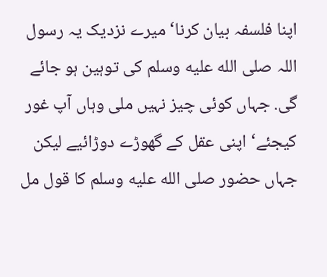اپنا فلسفہ بیان کرنا‘ میرے نزدیک یہ رسول اللہ صلى الله عليه وسلم کی توہین ہو جائے گی. جہاں کوئی چیز نہیں ملی وہاں آپ غور کیجئے‘ اپنی عقل کے گھوڑے دوڑائیے لیکن جہاں حضور صلى الله عليه وسلم کا قول مل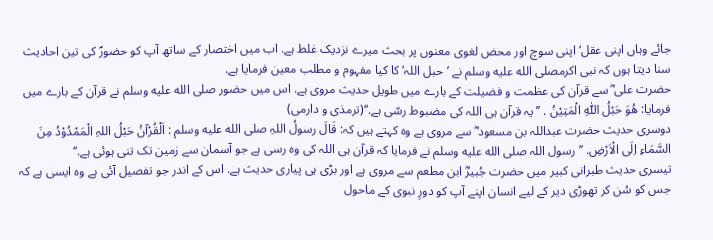جائے وہاں اپنی عقل‘ اپنی سوچ اور محض لغوی معنوں پر بحث میرے نزدیک غلط ہے. اب میں اختصار کے ساتھ آپ کو حضورؐ کی تین احادیث سنا دیتا ہوں کہ نبی اکرمصلى الله عليه وسلم نے ’حبل اللہ‘ کا کیا مفہوم و مطلب معین فرمایا ہے.
حضرت علی ؓ سے قرآن کی عظمت و فضیلت کے بارے میں طویل حدیث مروی ہے. اس میں حضور صلى الله عليه وسلم نے قرآن کے بارے میں فرمایا: ھُوَ حَبْلُ اللّٰہِ الْمَتِیْنُ . ’’یہ قرآن ہی اللہ کی مضبوط رسّی ہے.‘‘(ترمذی و دارمی)
دوسری حدیث حضرت عبداللہ بن مسعود ؓ سے مروی ہے وہ کہتے ہیں کہ: قَالَ رسولُ اللہِ صلى الله عليه وسلم : اَلْقُرْآنُ حَبْلُ اللہِ الْمَمْدُوْدُ مِنَ السَّمَاءِ اِلَی الْاَرْضِ. ’’رسول اللہ صلى الله عليه وسلم نے فرمایا کہ قرآن ہی اللہ کی وہ رسی ہے جو آسمان سے زمین تک تنی ہوئی ہے.‘‘
تیسری حدیث طبرانی کبیر میں حضرت جُبیرؓ ابن مطعم سے مروی ہے اور بڑی ہی پیاری حدیث ہے. اس کے اندر جو تفصیل آئی ہے وہ ایسی ہے کہ جس کو سُن کر تھوڑی دیر کے لیے انسان اپنے آپ کو دورِ نبوی کے ماحول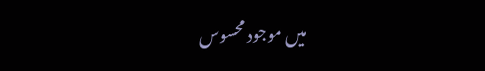میں موجود محسوس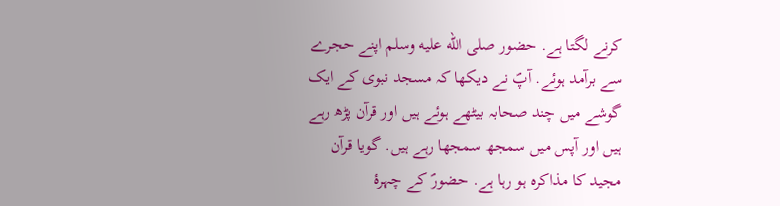کرنے لگتا ہے. حضور صلى الله عليه وسلم اپنے حجرے سے برآمد ہوئے. آپؐ نے دیکھا کہ مسجد نبوی کے ایک گوشے میں چند صحابہ بیٹھے ہوئے ہیں اور قرآن پڑھ رہے ہیں اور آپس میں سمجھ سمجھا رہے ہیں. گویا قرآن مجید کا مذاکرہ ہو رہا ہے. حضورؐ کے چہرۂ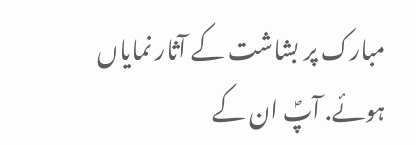مبارک پر بشاشت کے آثار نمایاں ہوئے. آپؐ ان کے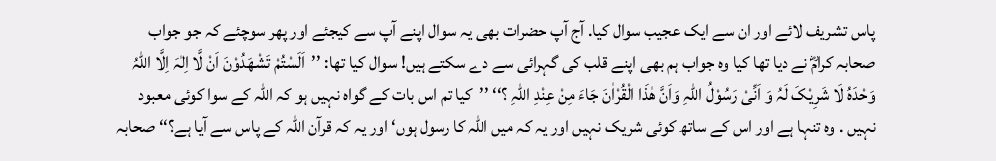پاس تشریف لائے اور ان سے ایک عجیب سوال کیا. آج آپ حضرات بھی یہ سوال اپنے آپ سے کیجئے اور پھر سوچئے کہ جو جواب صحابہ کرامؓ نے دیا تھا کیا وہ جواب ہم بھی اپنے قلب کی گہرائی سے دے سکتے ہیں! سوال کیا تھا: ’’اَلَسْتُمْ تَشْھَدُوْنَ اَنْ لَّا اِلٰہَ اِلَّا اللہُ وَحْدَہُ لَا شَرِیْکَ لَہُ وَ اَنِّیْ رَسُوْلُ اللہِ وَاَنَّ ھٰذَا الْقُرْاٰنَ جَاءَ مِنْ عِنْدِ اللہِ ؟‘‘ ’’کیا تم اس بات کے گواہ نہیں ہو کہ اللہ کے سوا کوئی معبود نہیں . وہ تنہا ہے اور اس کے ساتھ کوئی شریک نہیں اور یہ کہ میں اللہ کا رسول ہوں‘ اور یہ کہ قرآن اللہ کے پاس سے آیا ہے؟‘‘ صحابہ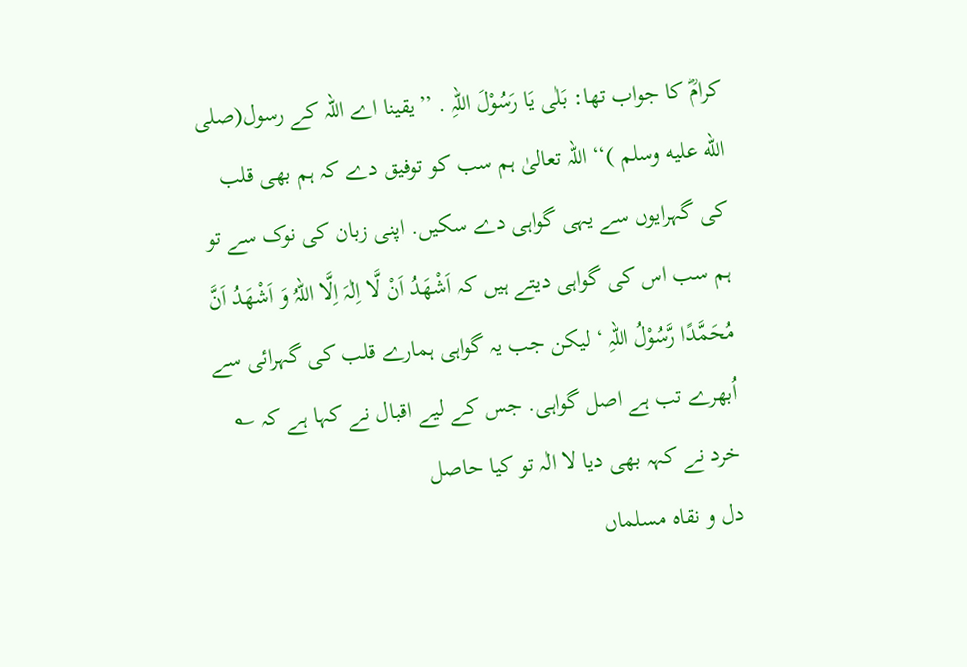کرامؓ کا جواب تھا: بَلٰی یَا رَسُوْلَ اللہِ . ’’یقینا اے اللہ کے رسول(صلى الله عليه وسلم )‘‘ اللہ تعالیٰ ہم سب کو توفیق دے کہ ہم بھی قلب کی گہرایوں سے یہی گواہی دے سکیں. اپنی زبان کی نوک سے تو ہم سب اس کی گواہی دیتے ہیں کہ اَشْھَدُ اَنْ لَّا اِلٰہَ اِلَّا اللہُ وَ اَشْھَدُ اَنَّ مُحَمَّدًا رَّسُوْلُ اللہِ ‘ لیکن جب یہ گواہی ہمارے قلب کی گہرائی سے اُبھرے تب ہے اصل گواہی. جس کے لیے اقبال نے کہا ہے کہ ؎
خرد نے کہہ بھی دیا لا الٰہ تو کیا حاصل
دل و نقاہ مسلماں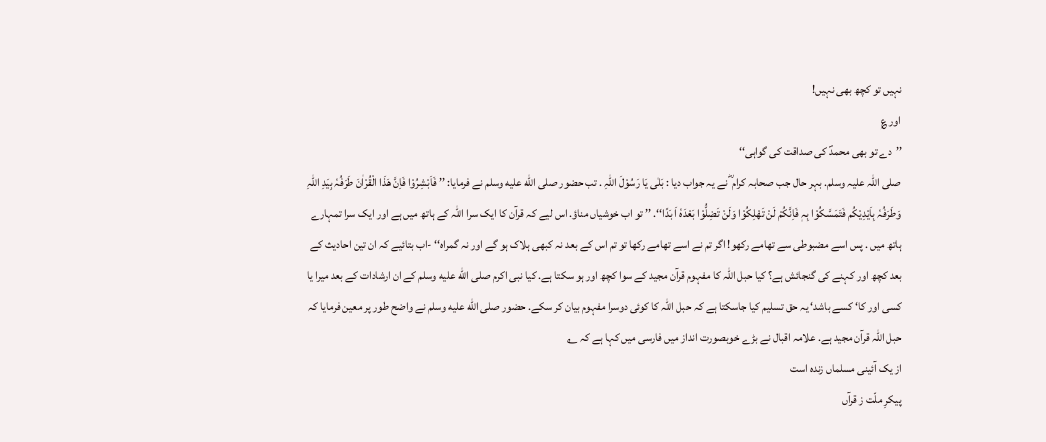نہیں تو کچھ بھی نہیں!
اور ؏
’’دے تو بھی محمدؐ کی صداقت کی گواہی‘‘
صلی اللہ علیہ وسلم. بہر حال جب صحابہ کرام ؓ نے یہ جواب دیا : بَلٰی یَا رَسُوْلَ اللہِ . تب حضور صلى الله عليه وسلم نے فرمایا: ’’ فَاَبْشِرُوْا فَاِنَّ ھَذَا الْقُرْاٰنَ طَرَفُہٗ بِیَدِ اللہِ وَطَرَفُہٗ بِاَیْدِیْکُم فَتَمَسَّکُوْا بِہٖ فَاِنَّکُمْ لَنْ تَھْلِکُوْا وَلَنْ تَضِلُّوْا بَعْدَہٗ اَ بَدًا‘‘. ’’ تو اب خوشیاں مناؤ. اس لیے کہ قرآن کا ایک سرا اللہ کے ہاتھ میں ہے اور ایک سرا تمہارے ہاتھ میں . پس اسے مضبوطی سے تھامے رکھو! اگر تم نے اسے تھامے رکھا تو تم اس کے بعد نہ کبھی ہلاک ہو گے اور نہ گمراہ‘‘ -اب بتائیے کہ ان تین احادیث کے بعد کچھ اور کہنے کی گنجائش ہے؟ کیا حبل اللہ کا مفہوم قرآن مجید کے سوا کچھ اور ہو سکتا ہے. کیا نبی اکرم صلى الله عليه وسلم کے ان ارشادات کے بعد میرا یا کسی اور کا‘ کسے باشد‘ یہ حق تسلیم کیا جاسکتا ہے کہ حبل اللہ کا کوئی دوسرا مفہوم بیان کر سکے. حضور صلى الله عليه وسلم نے واضح طور پر معین فرمایا کہ حبل اللہ قرآن مجید ہے. علامہ اقبال نے بڑے خوبصورت انداز میں فارسی میں کہا ہے کہ ؎
از یک آئینی مسلماں زندہ است
پیکرِ ملّت ز قرآں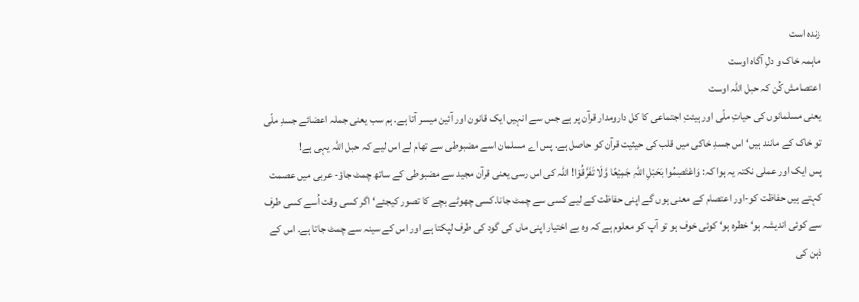زندہ است
ماہمہ خاک و دلِ آگاہ اوست
اعتصامش کُن کہ حبل اللہ اوست
یعنی مسلمانوں کی حیاتِ ملّی اور ہیئتِ اجتماعی کا کل دارومدار قرآن پر ہے جس سے انہیں ایک قانون اور آئین میسر آتا ہے. ہم سب یعنی جملہ اعضائے جسدِ ملّی تو خاک کے مانند ہیں‘ اس جسدِ خاکی میں قلب کی حیثیت قرآن کو حاصل ہے. پس اے مسلمان اسے مضبوطی سے تھام لے اس لیے کہ حبل اللہ یہی ہے!
پس ایک اور عملی نکتہ یہ ہوا کہ: وَاعْتَصِمُوا بَحَبْلِ اللّٰہِ جَمِیْعًا وَّلَا تَفَرَّقُوْا! اللہ کی اس رسی یعنی قرآن مجید سے مضبوطی کے ساتھ چمٹ جاؤ- عربی میں عصمت کہتے ہیں حفاظت کو-اور اعتصام کے معنی ہوں گے اپنی حفاظت کے لیے کسی سے چمٹ جانا.کسی چھوٹے بچے کا تصور کیجئے‘ اگر کسی وقت اُسے کسی طرف سے کوئی اندیشہ ہو‘ خطرہ ہو‘ کوئی خوف ہو تو آپ کو معلوم ہے کہ وہ بے اختیار اپنی ماں کی گود کی طرف لپکتا ہے اور اس کے سینہ سے چمٹ جاتا ہے. اس کے ذہن کی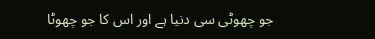جو چھوٹی سی دنیا ہے اور اس کا جو چھوٹا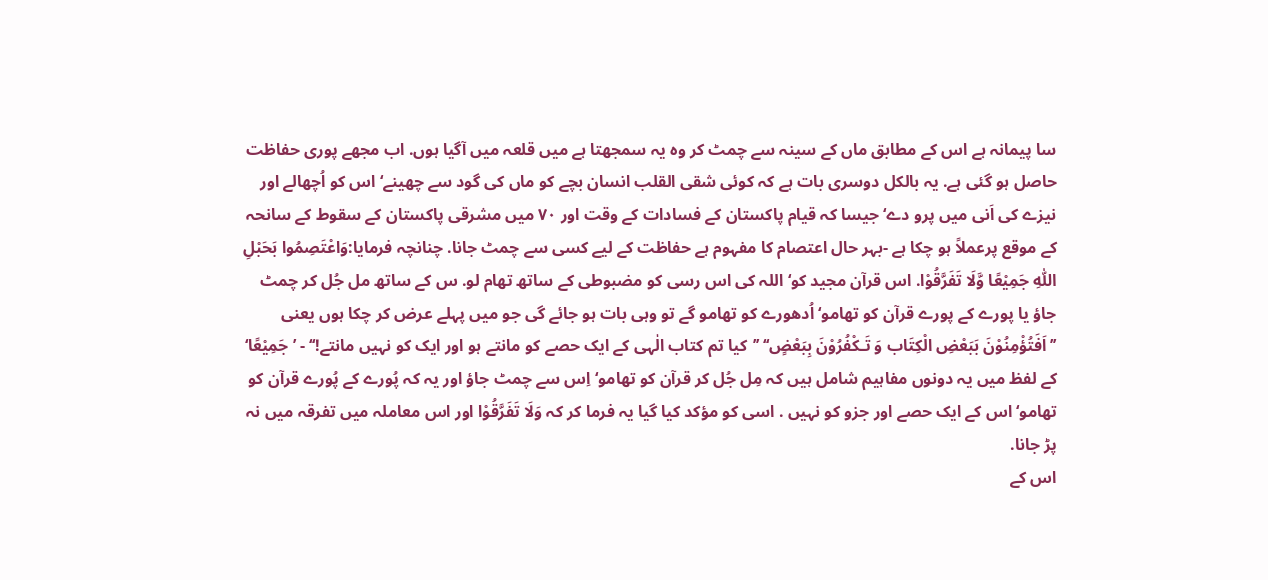سا پیمانہ ہے اس کے مطابق ماں کے سینہ سے چمٹ کر وہ یہ سمجھتا ہے میں قلعہ میں آگیا ہوں. اب مجھے پوری حفاظت حاصل ہو گئی ہے. یہ بالکل دوسری بات ہے کہ کوئی شقی القلب انسان بچے کو ماں کی گود سے چھینے‘ اس کو اُچھالے اور نیزے کی اَنی میں پرو دے‘ جیسا کہ قیام پاکستان کے فسادات کے وقت اور ۷۰ میں مشرقی پاکستان کے سقوط کے سانحہ کے موقع پرعملاً ہو چکا ہے -بہر حال اعتصام کا مفہوم ہے حفاظت کے لیے کسی سے چمٹ جانا. چنانچہ فرمایا:وَاعْتَصِمُوا بَحَبْلِ اللّٰہِ جَمِیْعًا وَّلَا تَفَرَّقُوْا. اس قرآن مجید کو‘ اللہ کی اس رسی کو مضبوطی کے ساتھ تھام لو. س کے ساتھ مل جُل کر چمٹ جاؤ یا پورے کے پورے قرآن کو تھامو‘ اُدھورے کو تھامو گے تو وہی بات ہو جائے گی جو میں پہلے عرض کر چکا ہوں یعنی ’’اَفَتُؤْمِنُوْنَ بَبَعْضِ الْکِتَاب وَ تَـکْفُرُوْنَ بِبَعْضٍ‘‘ ’’کیا تم کتاب الٰہی کے ایک حصے کو مانتے ہو اور ایک کو نہیں مانتے!‘‘ - ’جَمِیْعًا‘ کے لفظ میں یہ دونوں مفاہیم شامل ہیں کہ مِل جُل کر قرآن کو تھامو‘ اِس سے چمٹ جاؤ اور یہ کہ پُورے کے پُورے قرآن کو تھامو‘ اس کے ایک حصے اور جزو کو نہیں . اسی کو مؤکد کیا گیا یہ فرما کر کہ وَلَا تَفَرَّقُوْا اور اس معاملہ میں تفرقہ میں نہ پڑ جانا.
اس کے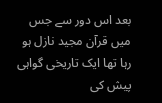بعد اس دور سے جس میں قرآن مجید نازل ہو رہا تھا ایک تاریخی گواہی پیش کی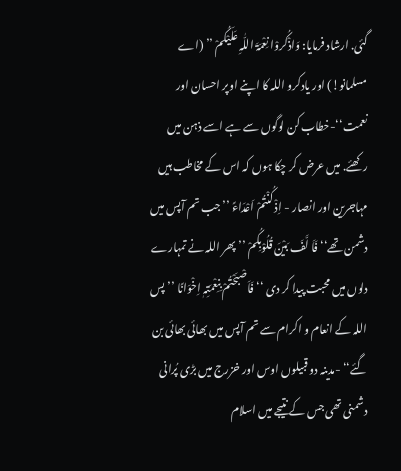گئی. ارشاد فرمایا: وَاذْکُروْا نِعْمَۃَ اللّٰہِ عَلَیْکُمْ ’’ (اے مسلمانو!) اور یادکرو اللہ کا اپنے اوپر احسان اور نعمت‘‘-خطاب کن لوگوں سے ہے اسے ذہن میں رکھئے. میں عرض کر چکا ہوں کہ اس کے مخاطب ہیں مہاجرین اور انصار - اِذْ کُنْتُمْ اَعْدَاءً ’’جب تم آپس میں دشمن تھے‘‘ فَاَ لَّفَ بَیْنَ قُلُوْبِکُمْ ’’ پھر اللہ نے تمہارے دلوں میں محبت پیدا کر دی ‘‘ فَاَصْبَحْتُمْ بِنِعْمَتِہٖ اِخْوَانًا ’’پس اللہ کے انعام و اکرام سے تم آپس میں بھائی بھائی بن گئے‘‘ -مدینہ دو قبیلوں اوس اور خزرج میں بڑی پُرانی دشمنی تھی جس کے نتیجے میں اسلام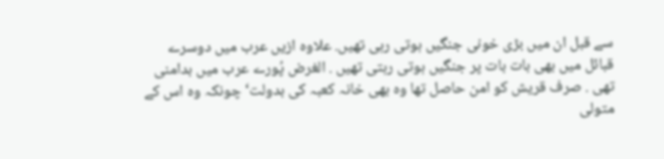سے قبل ان میں بڑی خونی جنگیں ہوتی رہی تھیں. علاوہ ازیں عرب میں دوسرے قبائل میں بھی بات بات پر جنگیں ہوتی رہتی تھیں . الغرض پُورے عرب میں بدامنی تھی . صرف قریش کو امن حاصل تھا وہ بھی خانہ کعبہ کی بدولت‘ چونکہ وہ اس کے متولی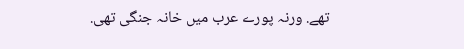تھے. ورنہ پورے عرب میں خانہ جنگی تھی.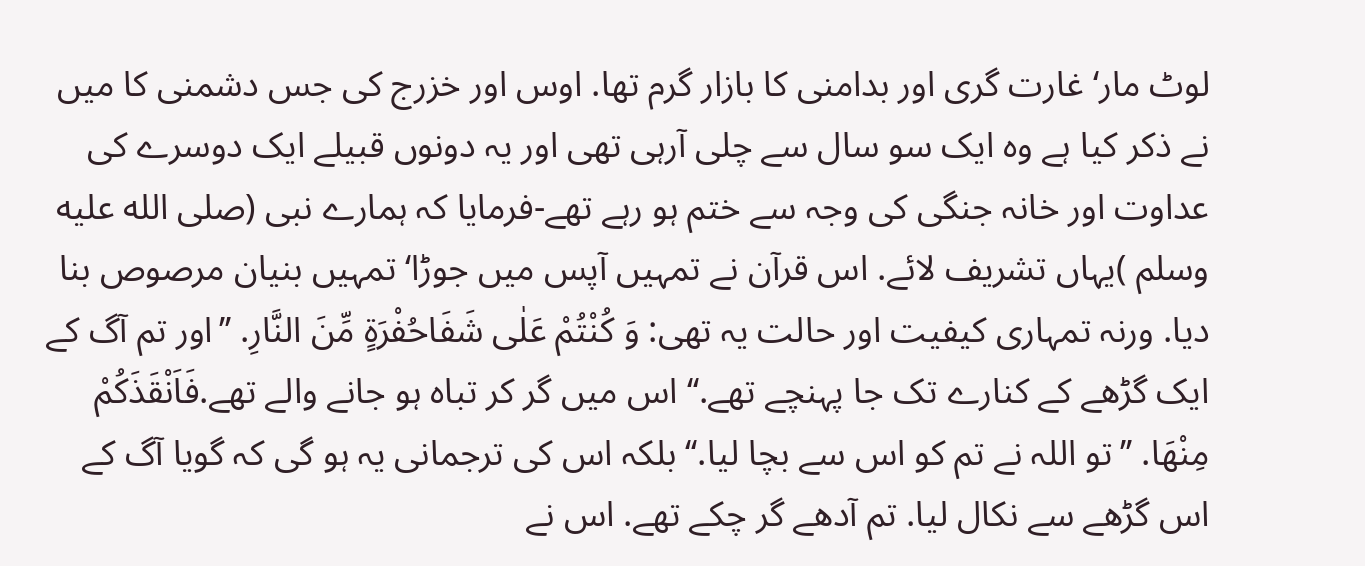لوٹ مار‘ غارت گری اور بدامنی کا بازار گرم تھا. اوس اور خزرج کی جس دشمنی کا میں نے ذکر کیا ہے وہ ایک سو سال سے چلی آرہی تھی اور یہ دونوں قبیلے ایک دوسرے کی عداوت اور خانہ جنگی کی وجہ سے ختم ہو رہے تھے-فرمایا کہ ہمارے نبی (صلى الله عليه وسلم )یہاں تشریف لائے. اس قرآن نے تمہیں آپس میں جوڑا‘ تمہیں بنیان مرصوص بنا دیا. ورنہ تمہاری کیفیت اور حالت یہ تھی: وَ کُنْتُمْ عَلٰی شَفَاحُفْرَۃٍ مِّنَ النَّارِ. ’’اور تم آگ کے ایک گڑھے کے کنارے تک جا پہنچے تھے.‘‘ اس میں گر کر تباہ ہو جانے والے تھے.فَاَنْقَذَکُمْ مِنْھَا. ’’تو اللہ نے تم کو اس سے بچا لیا.‘‘ بلکہ اس کی ترجمانی یہ ہو گی کہ گویا آگ کے اس گڑھے سے نکال لیا. تم آدھے گر چکے تھے. اس نے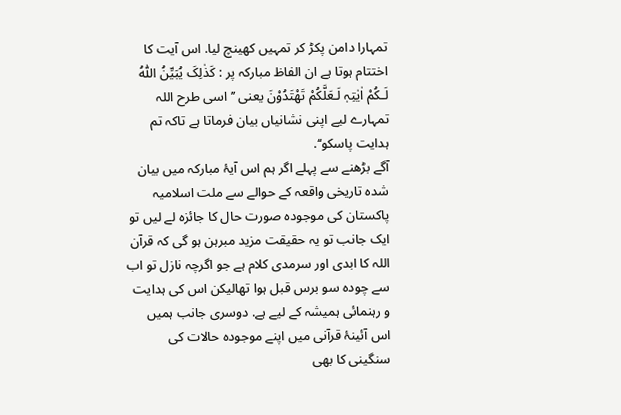تمہارا دامن پکڑ کر تمہیں کھینچ لیا. اس آیت کا اختتام ہوتا ہے ان الفاظ مبارکہ پر : کَذٰلِکَ یُبَیِّنُ اللّٰہُ لَـکُمْ اٰیٰتِہٖ لَـعَلَّکُمْ تَھْتَدُوْنَ یعنی ’’اسی طرح اللہ تمہارے لیے اپنی نشانیاں بیان فرماتا ہے تاکہ تم ہدایت پاسکو‘‘.
آگے بڑھنے سے پہلے اگر ہم اس آیۂ مبارکہ میں بیان شدہ تاریخی واقعہ کے حوالے سے ملت اسلامیہ پاکستان کی موجودہ صورت حال کا جائزہ لے لیں تو ایک جانب تو یہ حقیقت مزید مبرہن ہو گی کہ قرآن اللہ کا ابدی اور سرمدی کلام ہے جو اگرچہ نازل تو اب سے چودہ سو برس قبل ہوا تھالیکن اس کی ہدایت و رہنمائی ہمیشہ کے لیے ہے. دوسری جانب ہمیں اس آئینۂ قرآنی میں اپنے موجودہ حالات کی سنگینی کا بھی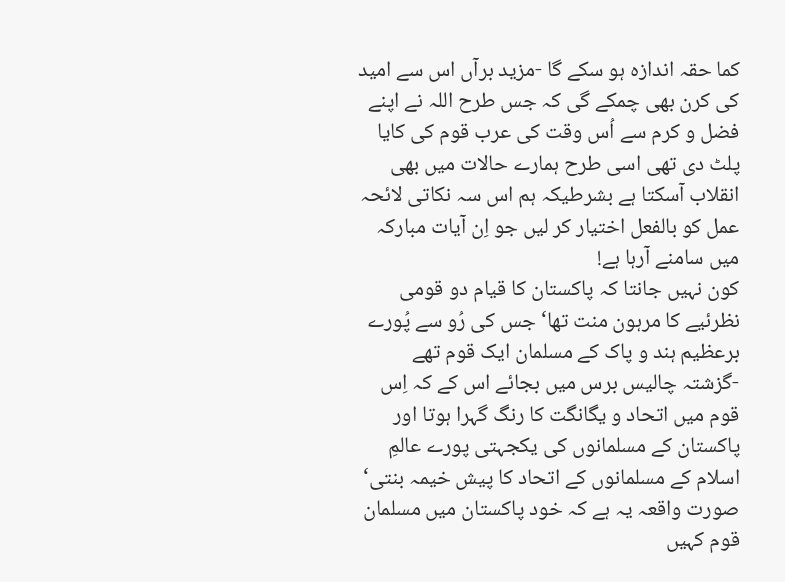کما حقہ اندازہ ہو سکے گا -مزید برآں اس سے امید کی کرن بھی چمکے گی کہ جس طرح اللہ نے اپنے فضل و کرم سے اُس وقت کی عرب قوم کی کایا پلٹ دی تھی اسی طرح ہمارے حالات میں بھی انقلاب آسکتا ہے بشرطیکہ ہم اس سہ نکاتی لائحہ عمل کو بالفعل اختیار کر لیں جو اِن آیات مبارکہ میں سامنے آرہا ہے!
کون نہیں جانتا کہ پاکستان کا قیام دو قومی نظرئیے کا مرہون منت تھا‘ جس کی رُو سے پُورے برعظیم ہند و پاک کے مسلمان ایک قوم تھے -گزشتہ چالیس برس میں بجائے اس کے کہ اِس قوم میں اتحاد و یگانگت کا رنگ گہرا ہوتا اور پاکستان کے مسلمانوں کی یکجہتی پورے عالمِ اسلام کے مسلمانوں کے اتحاد کا پیش خیمہ بنتی‘ صورت واقعہ یہ ہے کہ خود پاکستان میں مسلمان قوم کہیں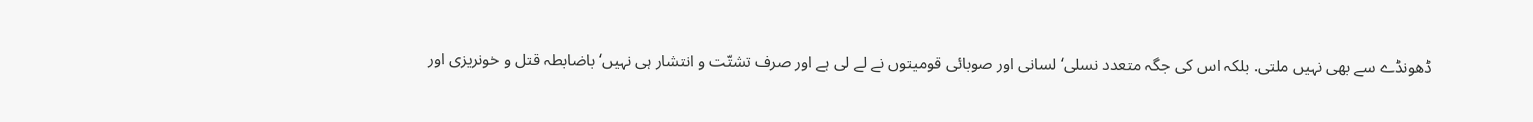ڈھونڈے سے بھی نہیں ملتی. بلکہ اس کی جگہ متعدد نسلی‘ لسانی اور صوبائی قومیتوں نے لے لی ہے اور صرف تشتّت و انتشار ہی نہیں‘باضابطہ قتل و خونریزی اور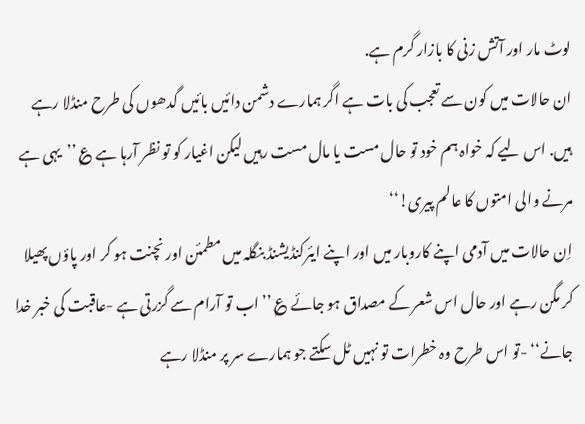لوٹ مار اور آتش زنی کا بازار گرم ہے.
ان حالات میں کون سے تعجب کی بات ہے اگر ہمارے دشمن دائیں بائیں گدھوں کی طرح منڈلا رہے ہیں. اس لیے کہ خواہ ہم خود تو حال مست یا مال مست رہیں لیکن اغیار کو تو نظر آرہا ہے ؏ ’’یہی ہے مرنے والی امتوں کا عالم پیری!‘‘
اِن حالات میں آدمی اپنے کاروبار میں اور اپنے ایئرکنڈیشنڈ بنگلہ میں مطمئن اور نچنت ہو کر اور پاؤں پھیلا کر مگن رہے اور حال اس شعر کے مصداق ہو جائے ؏ ’’اب تو آرام سے گزرتی ہے -عاقبت کی خبر خدا جانے‘‘ -تو اس طرح وہ خطرات تو نہیں ٹل سکتے جو ہمارے سر پر منڈلا رہے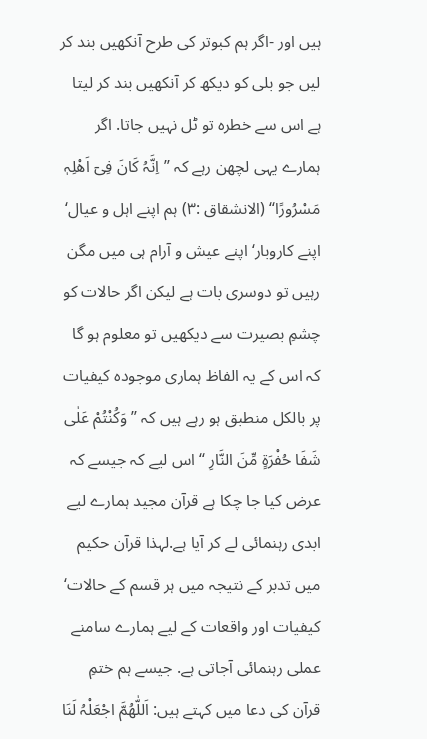ہیں اور -اگر ہم کبوتر کی طرح آنکھیں بند کر لیں جو بلی کو دیکھ کر آنکھیں بند کر لیتا ہے اس سے خطرہ تو ٹل نہیں جاتا. اگر ہمارے یہی لچھن رہے کہ ’’اِنَّہُ کَانَ فِیٓ اَھْلِہٖ مَسْرُورًا‘‘ (الانشقاق :۳) ہم اپنے اہل و عیال‘ اپنے کاروبار‘ اپنے عیش و آرام ہی میں مگن رہیں تو دوسری بات ہے لیکن اگر حالات کو چشمِ بصیرت سے دیکھیں تو معلوم ہو گا کہ اس کے یہ الفاظ ہماری موجودہ کیفیات پر بالکل منطبق ہو رہے ہیں کہ ’’وَکُنْتُمْ عَلٰی شَفَا حُفْرَۃٍ مِّنَ النَّارِ ‘‘ اس لیے کہ جیسے کہ عرض کیا جا چکا ہے قرآن مجید ہمارے لیے ابدی رہنمائی لے کر آیا ہے.لہذا قرآن حکیم میں تدبر کے نتیجہ میں ہر قسم کے حالات‘ کیفیات اور واقعات کے لیے ہمارے سامنے عملی رہنمائی آجاتی ہے. جیسے ہم ختمِ قرآن کی دعا میں کہتے ہیں: اَللّٰھُمَّ اجْعَلْہُ لَنَا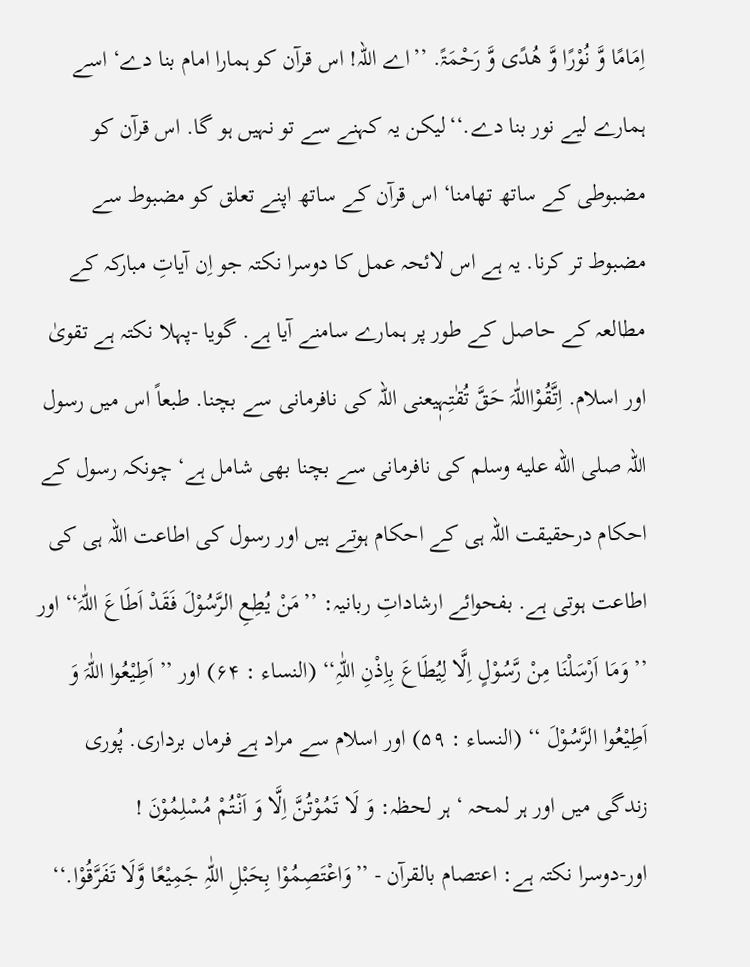اِمَامًا وَّ نُوْرًا وَّ ھُدًی وَّ رَحْمَۃً. ’’اے اللہ! اس قرآن کو ہمارا امام بنا دے‘ اسے ہمارے لیے نور بنا دے.‘‘لیکن یہ کہنے سے تو نہیں ہو گا. اس قرآن کو مضبوطی کے ساتھ تھامنا‘ اس قرآن کے ساتھ اپنے تعلق کو مضبوط سے مضبوط تر کرنا. یہ ہے اس لائحہ عمل کا دوسرا نکتہ جو اِن آیاتِ مبارکہ کے مطالعہ کے حاصل کے طور پر ہمارے سامنے آیا ہے. گویا -پہلا نکتہ ہے تقویٰ اور اسلام. اِتَّقُوْااللّٰہَ حَقَّ تُقٰتِہٖیعنی اللہ کی نافرمانی سے بچنا. طبعاً اس میں رسول اللہ صلى الله عليه وسلم کی نافرمانی سے بچنا بھی شامل ہے‘ چونکہ رسول کے احکام درحقیقت اللہ ہی کے احکام ہوتے ہیں اور رسول کی اطاعت اللہ ہی کی اطاعت ہوتی ہے. بفحوائے ارشاداتِ ربانیہ: ’’مَنْ یُطِعِ الرَّسُوْلَ فَقَدْ اَطَاعَ اللّٰہَ‘‘ اور ’’ وَمَا اَرْسَلْنَا مِنْ رَّسُوْلٍ اِلَّا لِیُطَاعَ بِاِذْنِ اللّٰہِ‘‘ (النساء : ۶۴) اور ’’ اَطِیْعُوا اللّٰہَ وَ اَطِیْعُوا الرَّسُوْلَ ‘‘ (النساء : ۵۹) اور اسلام سے مراد ہے فرماں برداری. پُوری زندگی میں اور ہر لمحہ ‘ ہر لحظہ: وَ لَا تَمُوْتُنَّ اِلَّا وَ اَنْتُمْ مُسْلِمُوْنَ !
اور-دوسرا نکتہ ہے: اعتصام بالقرآن - ’’وَاعْتَصِمُوْا بِحَبْلِ اللّٰہِ جَمِیْعًا وَّلَا تَفَرَّقُوْا.‘‘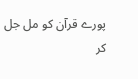پورے قرآن کو مل جل کر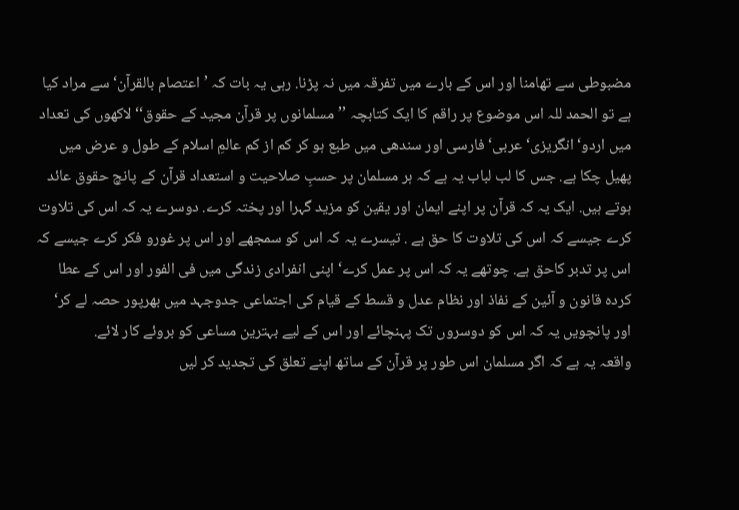مضبوطی سے تھامنا اور اس کے بارے میں تفرقہ میں نہ پڑنا. رہی یہ بات کہ ’اعتصام بالقرآن‘ سے مراد کیا ہے تو الحمد للہ اس موضوع پر راقم کا ایک کتابچہ ’’مسلمانوں پر قرآن مجید کے حقوق‘‘ لاکھوں کی تعداد میں اردو‘ انگریزی‘ عربی‘ فارسی اور سندھی میں طبع ہو کر کم از کم عالمِ اسلام کے طول و عرض میں پھیل چکا ہے. جس کا لب لباب یہ ہے کہ ہر مسلمان پر حسبِ صلاحیت و استعداد قرآن کے پانچ حقوق عائد ہوتے ہیں. ایک یہ کہ قرآن پر اپنے ایمان اور یقین کو مزید گہرا اور پختہ کرے. دوسرے یہ کہ اس کی تلاوت کرے جیسے کہ اس کی تلاوت کا حق ہے . تیسرے یہ کہ اس کو سمجھے اور اس پر غورو فکر کرے جیسے کہ اس پر تدبر کاحق ہے. چوتھے یہ کہ اس پر عمل کرے‘ اپنی انفرادی زندگی میں فی الفور اور اس کے عطا کردہ قانون و آئین کے نفاذ اور نظام عدل و قسط کے قیام کی اجتماعی جدوجہد میں بھرپور حصہ لے کر‘ اور پانچویں یہ کہ اس کو دوسروں تک پہنچائے اور اس کے لیے بہترین مساعی کو بروئے کار لائے.
واقعہ یہ ہے کہ اگر مسلمان اس طور پر قرآن کے ساتھ اپنے تعلق کی تجدید کر لیں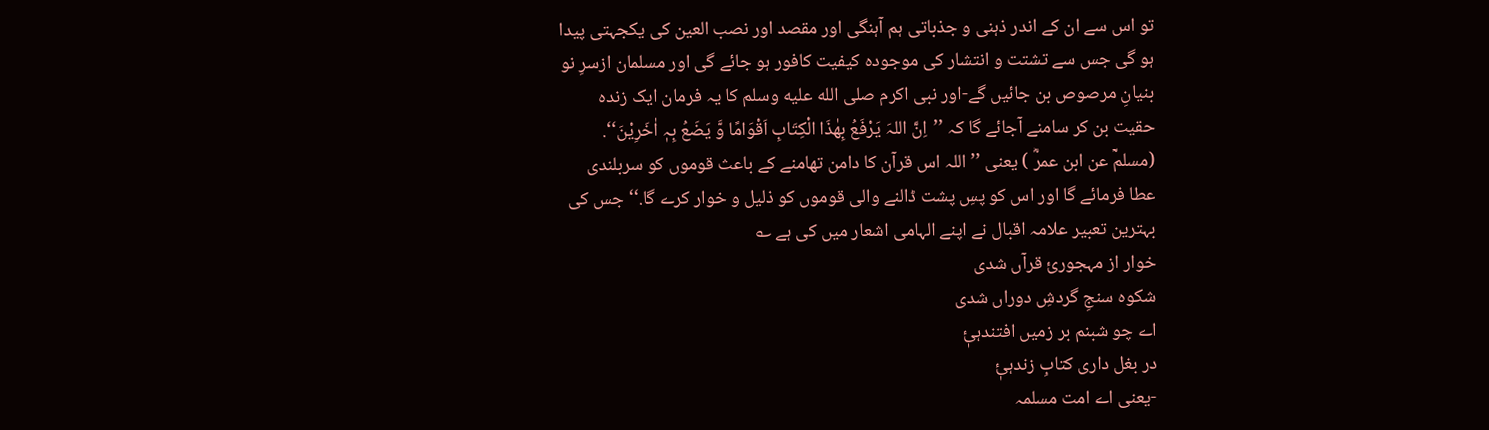تو اس سے ان کے اندر ذہنی و جذباتی ہم آہنگی اور مقصد اور نصب العین کی یکجہتی پیدا ہو گی جس سے تشتت و انتشار کی موجودہ کیفیت کافور ہو جائے گی اور مسلمان ازسرِ نو بنیانِ مرصوص بن جائیں گے-اور نبی اکرم صلى الله عليه وسلم کا یہ فرمان ایک زندہ حقیت بن کر سامنے آجائے گا کہ ’’اِنَّ اللہَ یَرْفَعُ بِھٰذَا الْکِتَابِ اَقْوَامًا وَّ یَضَعُ بِہٖ اٰخَرِیْنَ‘‘. (مسلمؒ عن ابن عمرؓ ) یعنی ’’ اللہ اس قرآن کا دامن تھامنے کے باعث قوموں کو سربلندی عطا فرمائے گا اور اس کو پسِ پشت ڈالنے والی قوموں کو ذلیل و خوار کرے گا.‘‘ جس کی بہترین تعبیر علامہ اقبال نے اپنے الہامی اشعار میں کی ہے ؎
خوار از مہجوریٔ قرآں شدی
شکوہ سنجِ گردشِ دوراں شدی
اے چو شبنم بر زمیں افتندہئٖ
در بغل داری کتابِ زندہئٖ
-یعنی اے امت مسلمہ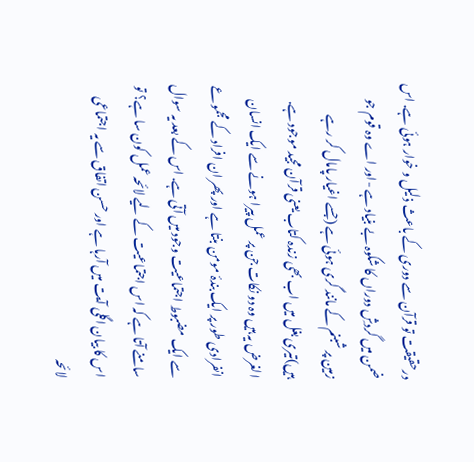درحقیقت تو قرآن سے دوری کے باعث ذلیل و خوار ہوئی ہے. اس ضمن میں گردشِ دوراں کا شکوہ بے بنیاد ہے -اور اے وہ قوم جو زمین پر شبنم کے مانند گری ہوئی ہے (جسے اغیار پامال کر رہے ہیں)تیری بغل میں اب بھی زندہ کتاب یعنی قرآن مجید موجود ہے.
الغرض یہ ہیں وہ دو نکات جن پر عمل پیرا ہونے سے ایک انسان انفرادی طور پر ایک بندۂ مومن بنتا ہے اور پھر ان افراد کے مجموعے سے ایک مضبوط اجتماعیت وجود میں آتی ہے. اس کے بعد یہ سوال سامنے آتا ہے کہ اس اجتماعیت کے لیے لائحہ عمل کون سا ہے؟ تو اس کا بیان اگلی آیت میں آرہا ہے اور حسن اتفاق سے یہ اجتماعی لائحہ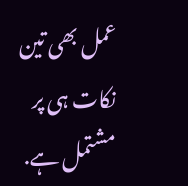عمل بھی تین نکات ہی پر مشتمل ہے.